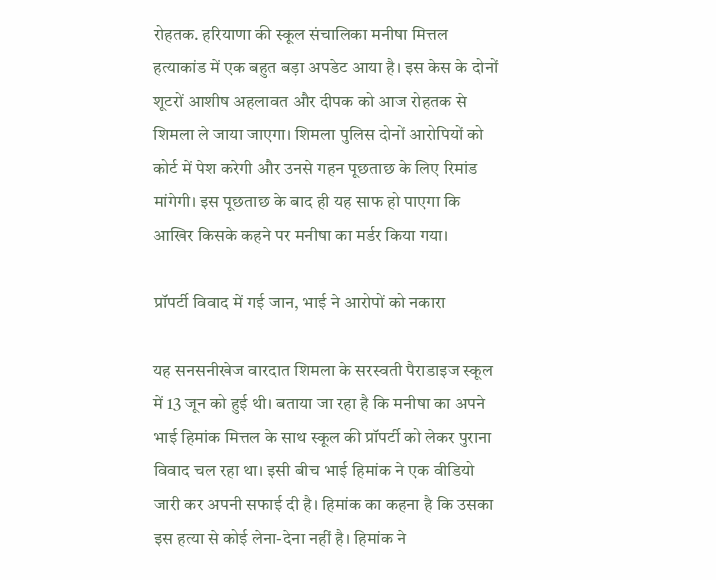रोहतक. हरियाणा की स्कूल संचालिका मनीषा मित्तल हत्याकांड में एक बहुत बड़ा अपडेट आया है। इस केस के दोनों शूटरों आशीष अहलावत और दीपक को आज रोहतक से शिमला ले जाया जाएगा। शिमला पुलिस दोनों आरोपियों को कोर्ट में पेश करेगी और उनसे गहन पूछताछ के लिए रिमांड मांगेगी। इस पूछताछ के बाद ही यह साफ हो पाएगा कि आखिर किसके कहने पर मनीषा का मर्डर किया गया।

प्रॉपर्टी विवाद में गई जान, भाई ने आरोपों को नकारा

यह सनसनीखेज वारदात शिमला के सरस्वती पैराडाइज स्कूल में 13 जून को हुई थी। बताया जा रहा है कि मनीषा का अपने भाई हिमांक मित्तल के साथ स्कूल की प्रॉपर्टी को लेकर पुराना विवाद चल रहा था। इसी बीच भाई हिमांक ने एक वीडियो जारी कर अपनी सफाई दी है। हिमांक का कहना है कि उसका इस हत्या से कोई लेना-देना नहीं है। हिमांक ने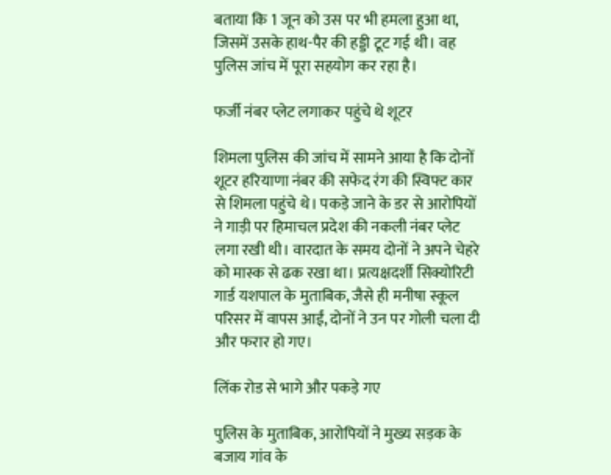बताया कि 1 जून को उस पर भी हमला हुआ था, जिसमें उसके हाथ-पैर की हड्डी टूट गई थी। वह पुलिस जांच में पूरा सहयोग कर रहा है।

फर्जी नंबर प्लेट लगाकर पहुंचे थे शूटर

शिमला पुलिस की जांच में सामने आया है कि दोनों शूटर हरियाणा नंबर की सफेद रंग की स्विफ्ट कार से शिमला पहुंचे थे। पकड़े जाने के डर से आरोपियों ने गाड़ी पर हिमाचल प्रदेश की नकली नंबर प्लेट लगा रखी थी। वारदात के समय दोनों ने अपने चेहरे को मास्क से ढक रखा था। प्रत्यक्षदर्शी सिक्योरिटी गार्ड यशपाल के मुताबिक, जैसे ही मनीषा स्कूल परिसर में वापस आईं, दोनों ने उन पर गोली चला दी और फरार हो गए।

लिंक रोड से भागे और पकड़े गए

पुलिस के मुताबिक, आरोपियों ने मुख्य सड़क के बजाय गांव के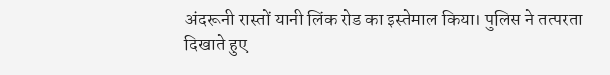अंदरूनी रास्तों यानी लिंक रोड का इस्तेमाल किया। पुलिस ने तत्परता दिखाते हुए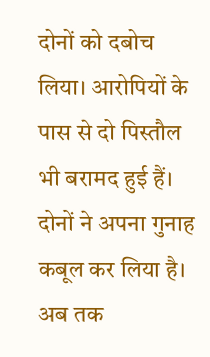दोनों को दबोच लिया। आरोपियों के पास से दो पिस्तौल भी बरामद हुई हैं। दोनों ने अपना गुनाह कबूल कर लिया है। अब तक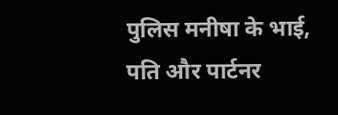पुलिस मनीषा के भाई, पति और पार्टनर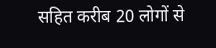सहित करीब 20 लोगों से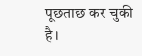पूछताछ कर चुकी है।